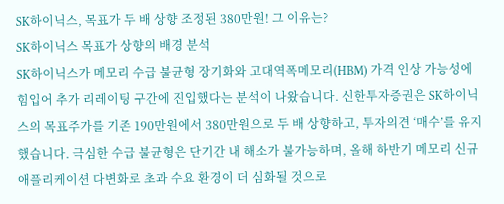SK하이닉스, 목표가 두 배 상향 조정된 380만원! 그 이유는?
SK하이닉스 목표가 상향의 배경 분석
SK하이닉스가 메모리 수급 불균형 장기화와 고대역폭메모리(HBM) 가격 인상 가능성에 힘입어 추가 리레이팅 구간에 진입했다는 분석이 나왔습니다. 신한투자증권은 SK하이닉스의 목표주가를 기존 190만원에서 380만원으로 두 배 상향하고, 투자의견 ‘매수’를 유지했습니다. 극심한 수급 불균형은 단기간 내 해소가 불가능하며, 올해 하반기 메모리 신규 애플리케이션 다변화로 초과 수요 환경이 더 심화될 것으로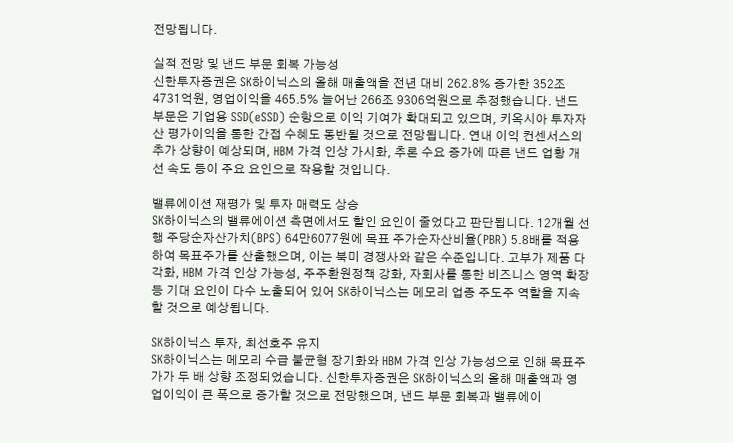전망됩니다.

실적 전망 및 낸드 부문 회복 가능성
신한투자증권은 SK하이닉스의 올해 매출액을 전년 대비 262.8% 증가한 352조 4731억원, 영업이익을 465.5% 늘어난 266조 9306억원으로 추정했습니다. 낸드 부문은 기업용 SSD(eSSD) 순항으로 이익 기여가 확대되고 있으며, 키옥시아 투자자산 평가이익을 통한 간접 수혜도 동반될 것으로 전망됩니다. 연내 이익 컨센서스의 추가 상향이 예상되며, HBM 가격 인상 가시화, 추론 수요 증가에 따른 낸드 업황 개선 속도 등이 주요 요인으로 작용할 것입니다.

밸류에이션 재평가 및 투자 매력도 상승
SK하이닉스의 밸류에이션 측면에서도 할인 요인이 줄었다고 판단됩니다. 12개월 선행 주당순자산가치(BPS) 64만6077원에 목표 주가순자산비율(PBR) 5.8배를 적용하여 목표주가를 산출했으며, 이는 북미 경쟁사와 같은 수준입니다. 고부가 제품 다각화, HBM 가격 인상 가능성, 주주환원정책 강화, 자회사를 통한 비즈니스 영역 확장 등 기대 요인이 다수 노출되어 있어 SK하이닉스는 메모리 업종 주도주 역할을 지속할 것으로 예상됩니다.

SK하이닉스 투자, 최선호주 유지
SK하이닉스는 메모리 수급 불균형 장기화와 HBM 가격 인상 가능성으로 인해 목표주가가 두 배 상향 조정되었습니다. 신한투자증권은 SK하이닉스의 올해 매출액과 영업이익이 큰 폭으로 증가할 것으로 전망했으며, 낸드 부문 회복과 밸류에이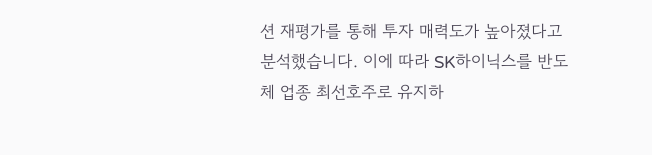션 재평가를 통해 투자 매력도가 높아졌다고 분석했습니다. 이에 따라 SK하이닉스를 반도체 업종 최선호주로 유지하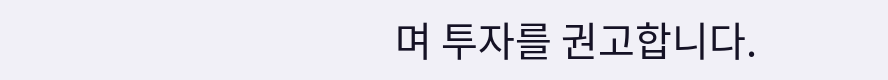며 투자를 권고합니다.